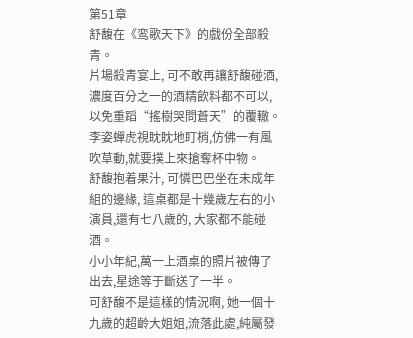第51章
舒馥在《鸾歌天下》的戲份全部殺青。
片場殺青宴上, 可不敢再讓舒馥碰酒, 濃度百分之一的酒精飲料都不可以,以免重蹈“搖樹哭問蒼天”的覆轍。
李姿蟬虎視眈眈地盯梢,仿佛一有風吹草動,就要撲上來搶奪杯中物。
舒馥抱着果汁, 可憐巴巴坐在未成年組的邊緣, 這桌都是十幾歲左右的小演員,還有七八歲的, 大家都不能碰酒。
小小年紀,萬一上酒桌的照片被傳了出去,星途等于斷送了一半。
可舒馥不是這樣的情況啊, 她一個十九歲的超齡大姐姐,流落此處,純屬發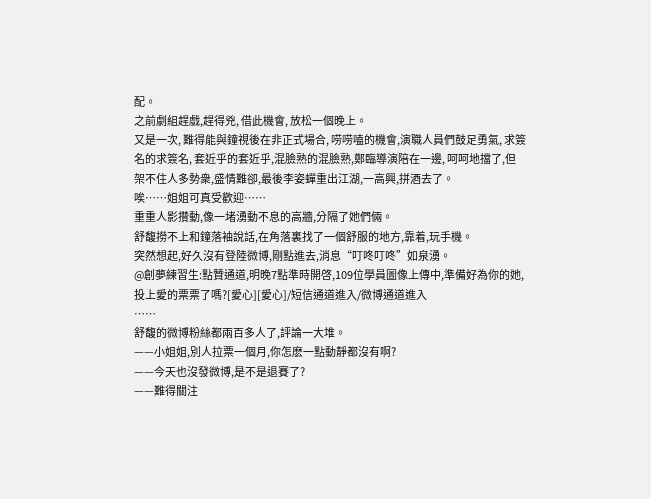配。
之前劇組趕戲,趕得兇, 借此機會, 放松一個晚上。
又是一次, 難得能與鐘視後在非正式場合, 唠唠嗑的機會,演職人員們鼓足勇氣, 求簽名的求簽名, 套近乎的套近乎,混臉熟的混臉熟,鄭臨導演陪在一邊, 呵呵地擋了,但架不住人多勢衆,盛情難卻,最後李姿蟬重出江湖,一高興,拼酒去了。
唉……姐姐可真受歡迎……
重重人影攢動,像一堵湧動不息的高牆,分隔了她們倆。
舒馥撈不上和鐘落袖說話,在角落裏找了一個舒服的地方,靠着,玩手機。
突然想起,好久沒有登陸微博,剛點進去,消息“叮咚叮咚”如泉湧。
@創夢練習生:點贊通道,明晚7點準時開啓,109位學員圖像上傳中,準備好為你的她,投上愛的票票了嗎?[愛心][愛心]/短信通道進入/微博通道進入
……
舒馥的微博粉絲都兩百多人了,評論一大堆。
——小姐姐,別人拉票一個月,你怎麽一點動靜都沒有啊?
——今天也沒發微博,是不是退賽了?
——難得關注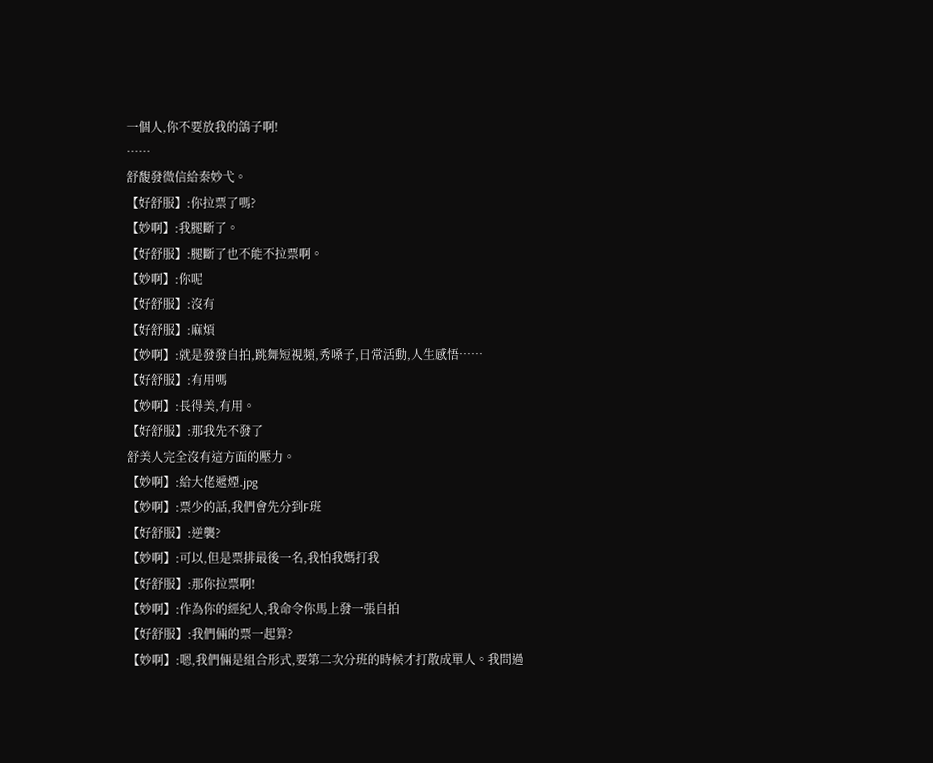一個人,你不要放我的鴿子啊!
……
舒馥發微信給秦妙弋。
【好舒服】:你拉票了嗎?
【妙啊】:我腿斷了。
【好舒服】:腿斷了也不能不拉票啊。
【妙啊】:你呢
【好舒服】:沒有
【好舒服】:麻煩
【妙啊】:就是發發自拍,跳舞短視頻,秀嗓子,日常活動,人生感悟……
【好舒服】:有用嗎
【妙啊】:長得美,有用。
【好舒服】:那我先不發了
舒美人完全沒有這方面的壓力。
【妙啊】:給大佬遞煙.jpg
【妙啊】:票少的話,我們會先分到F班
【好舒服】:逆襲?
【妙啊】:可以,但是票排最後一名,我怕我媽打我
【好舒服】:那你拉票啊!
【妙啊】:作為你的經紀人,我命令你馬上發一張自拍
【好舒服】:我們倆的票一起算?
【妙啊】:嗯,我們倆是組合形式,要第二次分班的時候才打散成單人。我問過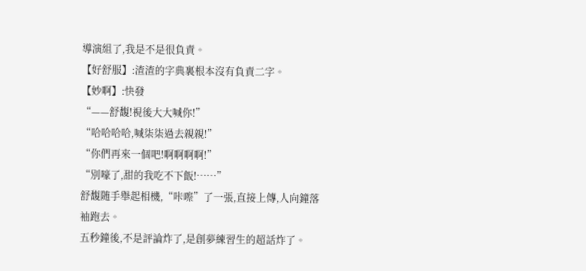導演組了,我是不是很負責。
【好舒服】:渣渣的字典裏根本沒有負責二字。
【妙啊】:快發
“——舒馥!視後大大喊你!”
“哈哈哈哈,喊柒柒過去親親!”
“你們再來一個吧!啊啊啊啊!”
“別嚎了,甜的我吃不下飯!……”
舒馥随手舉起相機,“咔嚓”了一張,直接上傳,人向鐘落袖跑去。
五秒鐘後,不是評論炸了,是創夢練習生的超話炸了。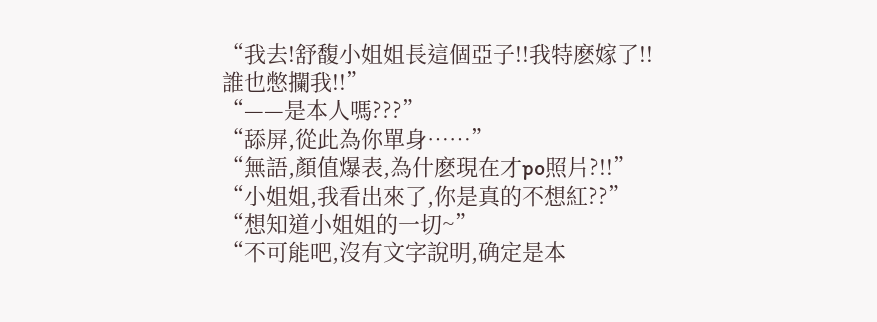“我去!舒馥小姐姐長這個亞子!!我特麽嫁了!!誰也憋攔我!!”
“——是本人嗎???”
“舔屏,從此為你單身……”
“無語,顏值爆表,為什麽現在才po照片?!!”
“小姐姐,我看出來了,你是真的不想紅??”
“想知道小姐姐的一切~”
“不可能吧,沒有文字說明,确定是本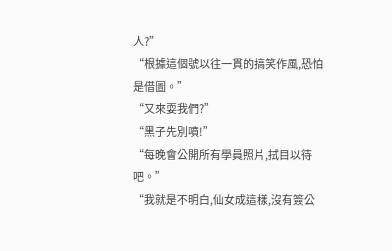人?”
“根據這個號以往一貫的搞笑作風,恐怕是借圖。”
“又來耍我們?”
“黑子先別噴!”
“每晚會公開所有學員照片,拭目以待吧。”
“我就是不明白,仙女成這樣,沒有簽公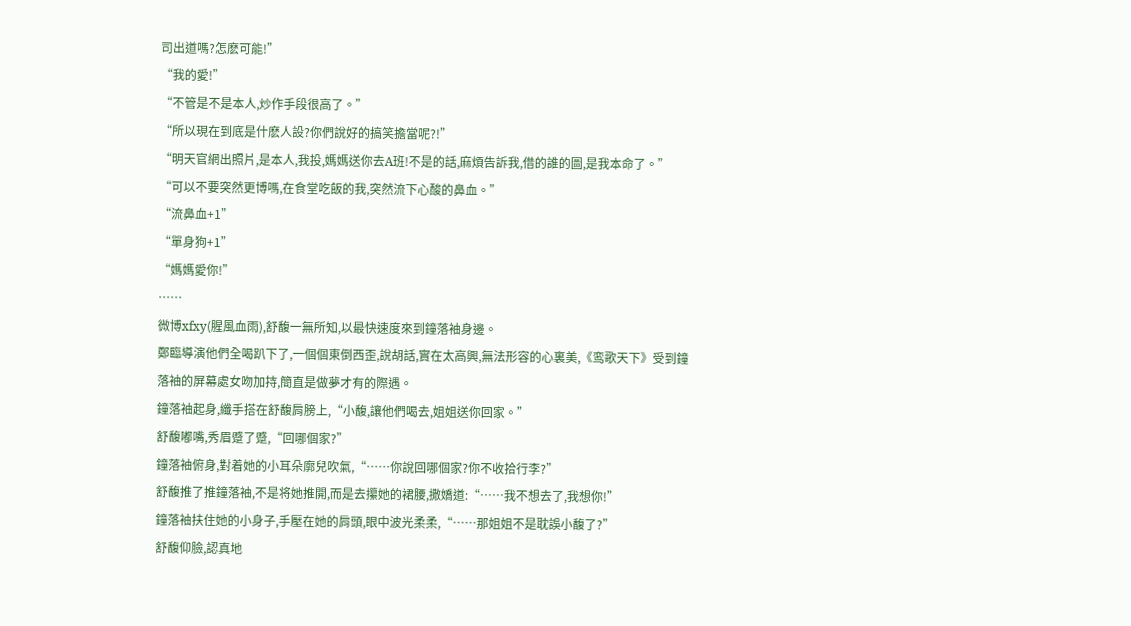司出道嗎?怎麽可能!”
“我的愛!”
“不管是不是本人,炒作手段很高了。”
“所以現在到底是什麽人設?你們說好的搞笑擔當呢?!”
“明天官網出照片,是本人,我投,媽媽送你去A班!不是的話,麻煩告訴我,借的誰的圖,是我本命了。”
“可以不要突然更博嗎,在食堂吃飯的我,突然流下心酸的鼻血。”
“流鼻血+1”
“單身狗+1”
“媽媽愛你!”
……
微博xfxy(腥風血雨),舒馥一無所知,以最快速度來到鐘落袖身邊。
鄭臨導演他們全喝趴下了,一個個東倒西歪,說胡話,實在太高興,無法形容的心裏美,《鸾歌天下》受到鐘落袖的屏幕處女吻加持,簡直是做夢才有的際遇。
鐘落袖起身,纖手搭在舒馥肩膀上,“小馥,讓他們喝去,姐姐送你回家。”
舒馥嘟嘴,秀眉蹙了蹙,“回哪個家?”
鐘落袖俯身,對着她的小耳朵廓兒吹氣,“……你說回哪個家?你不收拾行李?”
舒馥推了推鐘落袖,不是将她推開,而是去攥她的裙腰,撒嬌道:“……我不想去了,我想你!”
鐘落袖扶住她的小身子,手壓在她的肩頭,眼中波光柔柔,“……那姐姐不是耽誤小馥了?”
舒馥仰臉,認真地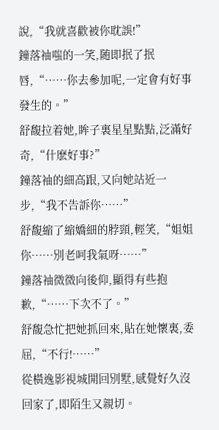說,“我就喜歡被你耽誤!”
鐘落袖嗤的一笑,随即抿了抿唇,“……你去參加呢,一定會有好事發生的。”
舒馥拉着她,眸子裏星星點點,泛滿好奇,“什麽好事?”
鐘落袖的細高跟,又向她站近一步,“我不告訴你……”
舒馥縮了縮嬌細的脖頸,輕笑,“姐姐你……別老呵我氣呀……”
鐘落袖微微向後仰,顯得有些抱歉,“……下次不了。”
舒馥急忙把她抓回來,貼在她懷裏,委屈,“不行!……”
從橫逸影視城開回別墅,感覺好久沒回家了,即陌生又親切。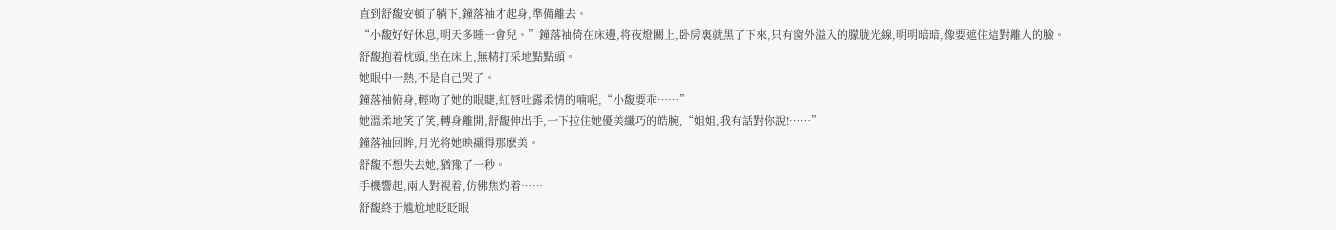直到舒馥安頓了躺下,鐘落袖才起身,準備離去。
“小馥好好休息,明天多睡一會兒。”鐘落袖倚在床邊,将夜燈關上,卧房裏就黑了下來,只有窗外溢入的朦胧光線,明明暗暗,像要遮住這對離人的臉。
舒馥抱着枕頭,坐在床上,無精打采地點點頭。
她眼中一熱,不是自己哭了。
鐘落袖俯身,輕吻了她的眼睫,紅唇吐露柔情的喃呢,“小馥要乖……”
她溫柔地笑了笑,轉身離開,舒馥伸出手,一下拉住她優美纖巧的皓腕,“姐姐,我有話對你說!……”
鐘落袖回眸,月光将她映襯得那麽美。
舒馥不想失去她,猶豫了一秒。
手機響起,兩人對視着,仿佛焦灼着……
舒馥終于尴尬地眨眨眼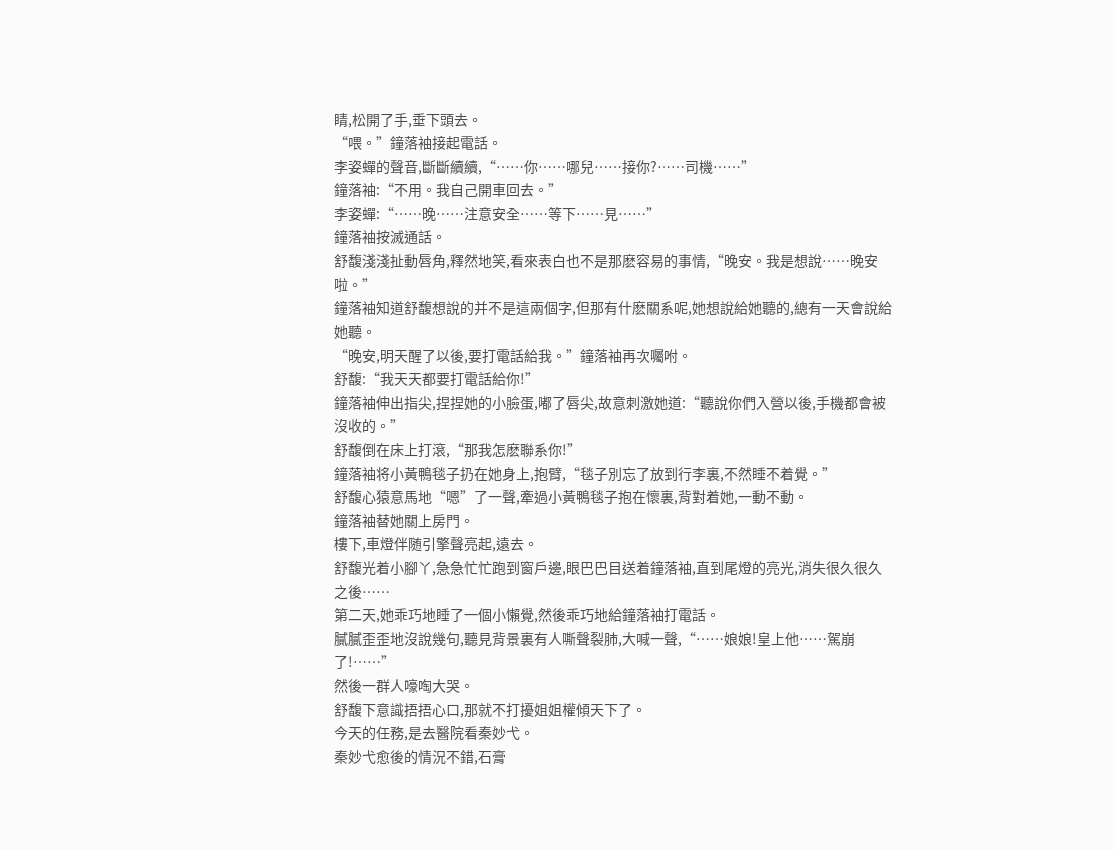睛,松開了手,垂下頭去。
“喂。”鐘落袖接起電話。
李姿蟬的聲音,斷斷續續,“……你……哪兒……接你?……司機……”
鐘落袖:“不用。我自己開車回去。”
李姿蟬:“……晚……注意安全……等下……見……”
鐘落袖按滅通話。
舒馥淺淺扯動唇角,釋然地笑,看來表白也不是那麽容易的事情,“晚安。我是想說……晚安啦。”
鐘落袖知道舒馥想說的并不是這兩個字,但那有什麽關系呢,她想說給她聽的,總有一天會說給她聽。
“晚安,明天醒了以後,要打電話給我。”鐘落袖再次囑咐。
舒馥:“我天天都要打電話給你!”
鐘落袖伸出指尖,捏捏她的小臉蛋,嘟了唇尖,故意刺激她道:“聽說你們入營以後,手機都會被沒收的。”
舒馥倒在床上打滾,“那我怎麽聯系你!”
鐘落袖将小黃鴨毯子扔在她身上,抱臂,“毯子別忘了放到行李裏,不然睡不着覺。”
舒馥心猿意馬地“嗯”了一聲,牽過小黃鴨毯子抱在懷裏,背對着她,一動不動。
鐘落袖替她關上房門。
樓下,車燈伴随引擎聲亮起,遠去。
舒馥光着小腳丫,急急忙忙跑到窗戶邊,眼巴巴目送着鐘落袖,直到尾燈的亮光,消失很久很久之後……
第二天,她乖巧地睡了一個小懶覺,然後乖巧地給鐘落袖打電話。
膩膩歪歪地沒說幾句,聽見背景裏有人嘶聲裂肺,大喊一聲,“……娘娘!皇上他……駕崩了!……”
然後一群人嚎啕大哭。
舒馥下意識捂捂心口,那就不打擾姐姐權傾天下了。
今天的任務,是去醫院看秦妙弋。
秦妙弋愈後的情況不錯,石膏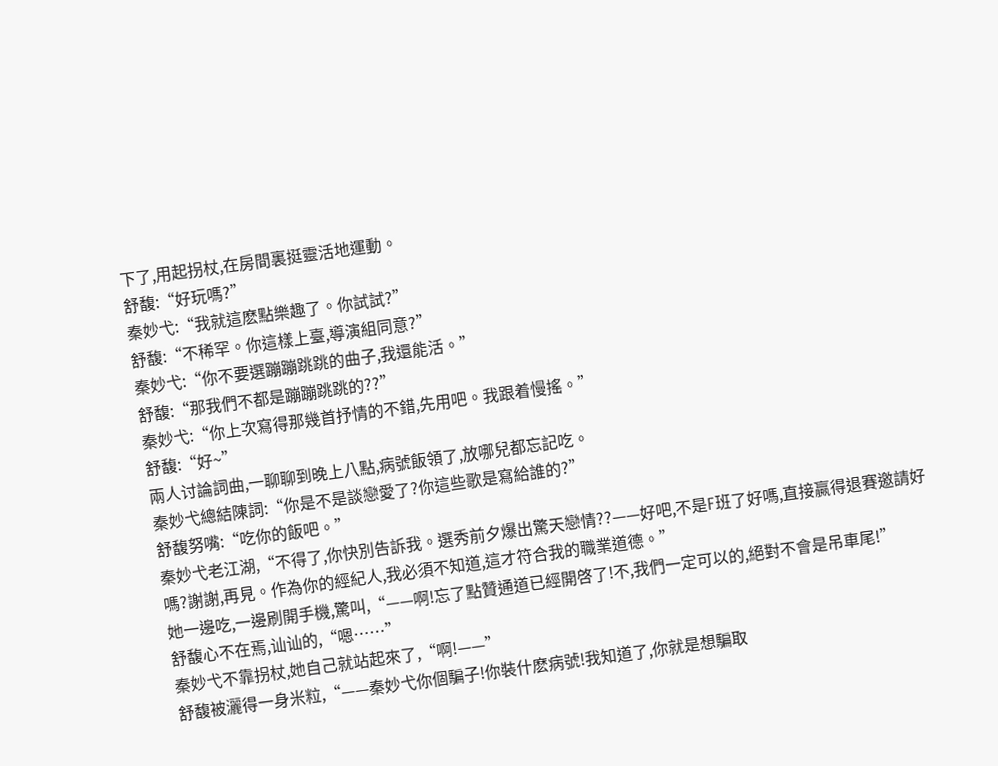下了,用起拐杖,在房間裏挺靈活地運動。
舒馥:“好玩嗎?”
秦妙弋:“我就這麽點樂趣了。你試試?”
舒馥:“不稀罕。你這樣上臺,導演組同意?”
秦妙弋:“你不要選蹦蹦跳跳的曲子,我還能活。”
舒馥:“那我們不都是蹦蹦跳跳的??”
秦妙弋:“你上次寫得那幾首抒情的不錯,先用吧。我跟着慢搖。”
舒馥:“好~”
兩人讨論詞曲,一聊聊到晚上八點,病號飯領了,放哪兒都忘記吃。
秦妙弋總結陳詞:“你是不是談戀愛了?你這些歌是寫給誰的?”
舒馥努嘴:“吃你的飯吧。”
秦妙弋老江湖,“不得了,你快別告訴我。選秀前夕爆出驚天戀情??——好吧,不是F班了好嗎,直接贏得退賽邀請好嗎?謝謝,再見。作為你的經紀人,我必須不知道,這才符合我的職業道德。”
她一邊吃,一邊刷開手機,驚叫,“——啊!忘了點贊通道已經開啓了!不,我們一定可以的,絕對不會是吊車尾!”
舒馥心不在焉,讪讪的,“嗯……”
秦妙弋不靠拐杖,她自己就站起來了,“啊!——”
舒馥被灑得一身米粒,“——秦妙弋你個騙子!你裝什麽病號!我知道了,你就是想騙取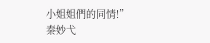小姐姐們的同情!”
秦妙弋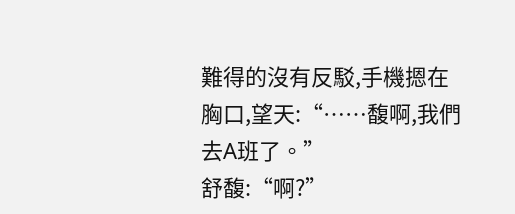難得的沒有反駁,手機摁在胸口,望天:“……馥啊,我們去A班了。”
舒馥:“啊?”